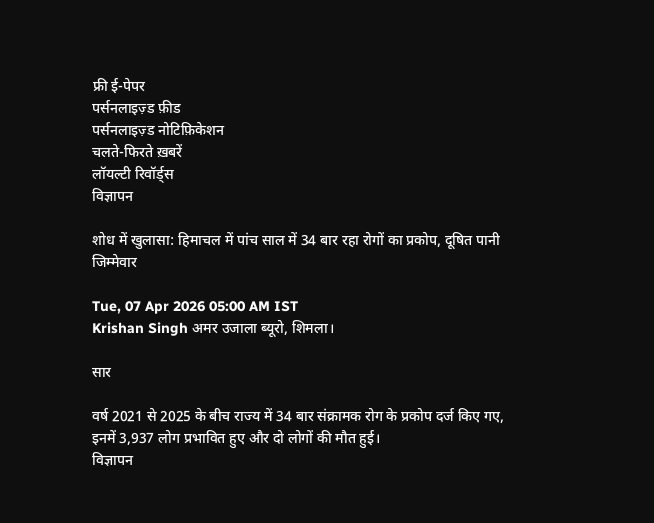फ्री ई-पेपर
पर्सनलाइज़्ड फ़ीड
पर्सनलाइज़्ड नोटिफ़िकेशन
चलते-फिरते ख़बरें
लॉयल्टी रिवॉर्ड्स
विज्ञापन

शोध में खुलासा: हिमाचल में पांच साल में 34 बार रहा रोगों का प्रकोप, दूषित पानी जिम्मेवार

Tue, 07 Apr 2026 05:00 AM IST
Krishan Singh अमर उजाला ब्यूरो, शिमला।

सार

वर्ष 2021 से 2025 के बीच राज्य में 34 बार संक्रामक रोग के प्रकोप दर्ज किए गए, इनमें 3,937 लोग प्रभावित हुए और दो लोगों की मौत हुई।
विज्ञापन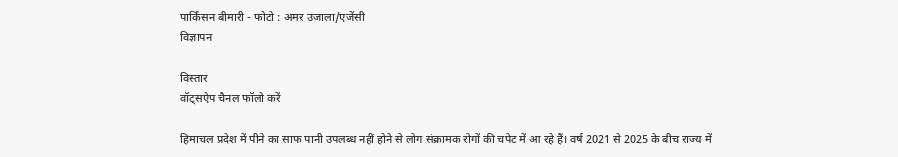पार्किंसन बीमारी - फोटो : अमर उजाला/एजेंसी
विज्ञापन

विस्तार
वॉट्सऐप चैनल फॉलो करें

हिमाचल प्रदेश में पीने का साफ पानी उपलब्ध नहीं होने से लोग संक्रामक रोगों की चपेट में आ रहे हैं। वर्ष 2021 से 2025 के बीच राज्य में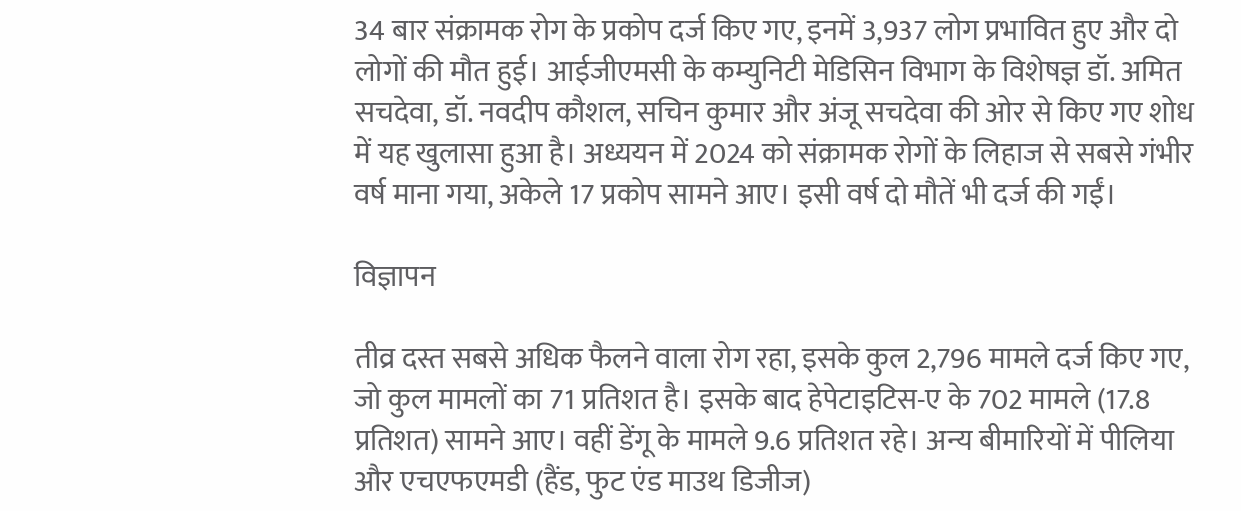34 बार संक्रामक रोग के प्रकोप दर्ज किए गए, इनमें 3,937 लोग प्रभावित हुए और दो लोगों की मौत हुई। आईजीएमसी के कम्युनिटी मेडिसिन विभाग के विशेषज्ञ डॉ. अमित सचदेवा, डॉ. नवदीप कौशल, सचिन कुमार और अंजू सचदेवा की ओर से किए गए शोध में यह खुलासा हुआ है। अध्ययन में 2024 को संक्रामक रोगों के लिहाज से सबसे गंभीर वर्ष माना गया, अकेले 17 प्रकोप सामने आए। इसी वर्ष दो मौतें भी दर्ज की गईं।

विज्ञापन

तीव्र दस्त सबसे अधिक फैलने वाला रोग रहा, इसके कुल 2,796 मामले दर्ज किए गए, जो कुल मामलों का 71 प्रतिशत है। इसके बाद हेपेटाइटिस-ए के 702 मामले (17.8 प्रतिशत) सामने आए। वहीं डेंगू के मामले 9.6 प्रतिशत रहे। अन्य बीमारियों में पीलिया और एचएफएमडी (हैंड, फुट एंड माउथ डिजीज)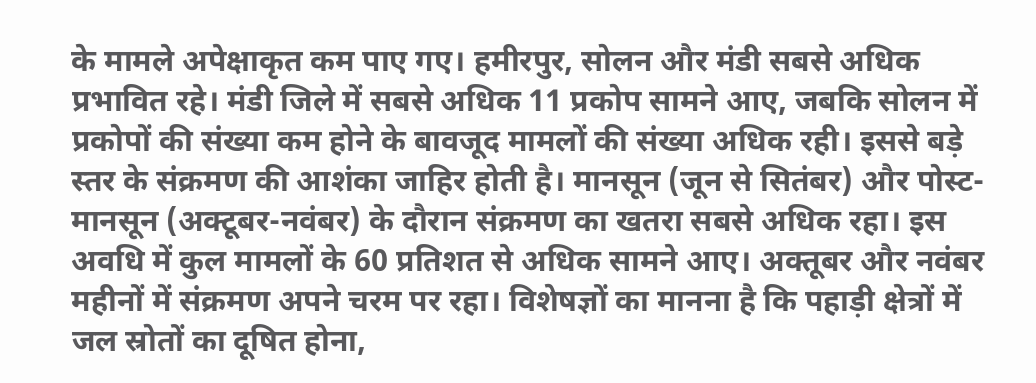के मामले अपेक्षाकृत कम पाए गए। हमीरपुर, सोलन और मंडी सबसे अधिक प्रभावित रहे। मंडी जिले में सबसे अधिक 11 प्रकोप सामने आए, जबकि सोलन में प्रकोपों की संख्या कम होने के बावजूद मामलों की संख्या अधिक रही। इससे बड़े स्तर के संक्रमण की आशंका जाहिर होती है। मानसून (जून से सितंबर) और पोस्ट-मानसून (अक्टूबर-नवंबर) के दौरान संक्रमण का खतरा सबसे अधिक रहा। इस अवधि में कुल मामलों के 60 प्रतिशत से अधिक सामने आए। अक्तूबर और नवंबर महीनों में संक्रमण अपने चरम पर रहा। विशेषज्ञों का मानना है कि पहाड़ी क्षेत्रों में जल स्रोतों का दूषित होना,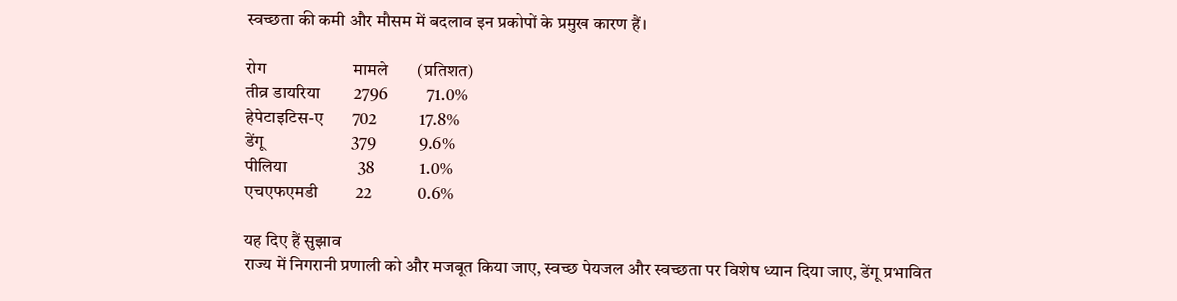स्वच्छता की कमी और मौसम में बदलाव इन प्रकोपों के प्रमुख कारण हैं।

रोग                     मामले       (प्रतिशत)
तीव्र डायरिया        2796           71.0%
हेपेटाइटिस-ए       702            17.8%
डेंगू                     379            9.6%
पीलिया                 38             1.0%
एचएफएमडी         22             0.6%

यह दिए हैं सुझाव
राज्य में निगरानी प्रणाली को और मजबूत किया जाए, स्वच्छ पेयजल और स्वच्छता पर विशेष ध्यान दिया जाए, डेंगू प्रभावित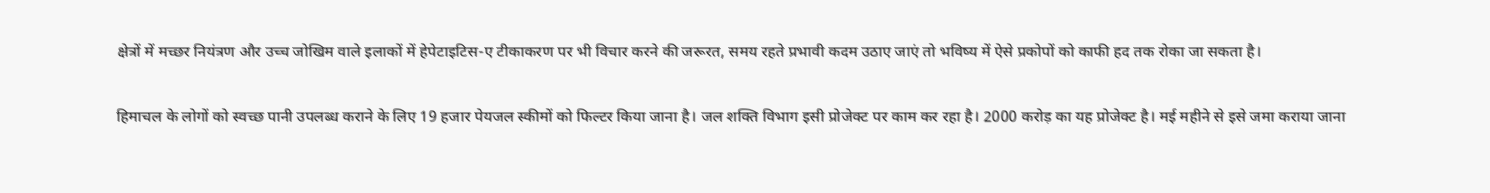क्षेत्रों में मच्छर नियंत्रण और उच्च जोखिम वाले इलाकों में हेपेटाइटिस-ए टीकाकरण पर भी विचार करने की जरूरत, समय रहते प्रभावी कदम उठाए जाएं तो भविष्य में ऐसे प्रकोपों को काफी हद तक रोका जा सकता है।

हिमाचल के लोगों को स्वच्छ पानी उपलब्ध कराने के लिए 19 हजार पेयजल स्कीमों को फिल्टर किया जाना है। जल शक्ति विभाग इसी प्रोजेक्ट पर काम कर रहा है। 2000 करोड़ का यह प्रोजेक्ट है। मई महीने से इसे जमा कराया जाना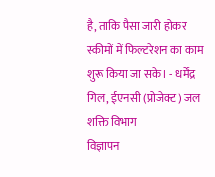है, ताकि पैसा जारी होकर स्कीमों में फिल्टरेशन का काम शुरू किया जा सके। - धर्मेंद्र गिल, ईएनसी (प्रोजेक्ट) जल शक्ति विभाग
विज्ञापन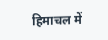हिमाचल में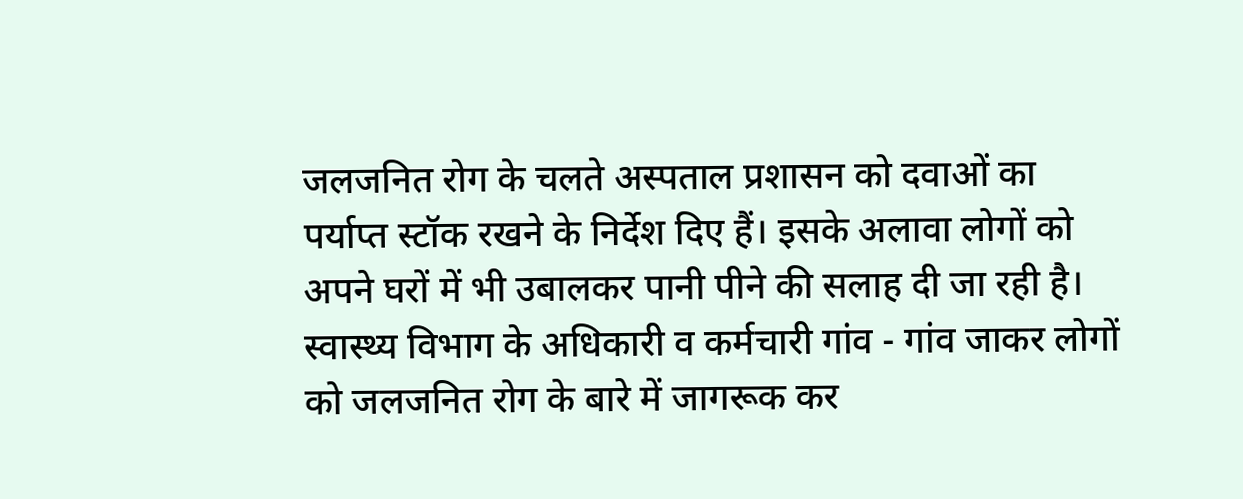जलजनित रोग के चलते अस्पताल प्रशासन को दवाओं का पर्याप्त स्टॉक रखने के निर्देश दिए हैं। इसके अलावा लोगों को अपने घरों में भी उबालकर पानी पीने की सलाह दी जा रही है। स्वास्थ्य विभाग के अधिकारी व कर्मचारी गांव - गांव जाकर लोगों को जलजनित रोग के बारे में जागरूक कर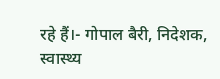रहे हैं।- गोपाल बैरी, निदेशक, स्वास्थ्य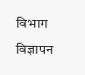विभाग
विज्ञापन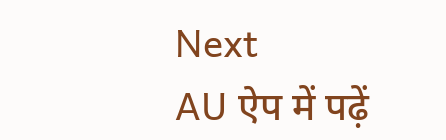Next
AU ऐप में पढ़ें